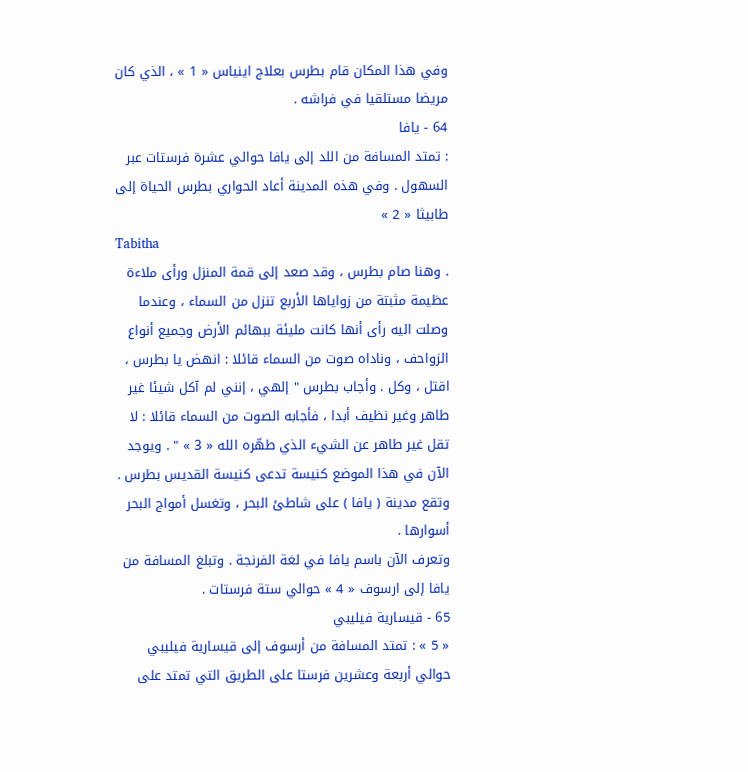وفي هذا المكان قام بطرس بعلاج اينياس « 1 » ، الذي كان مريضا مستلقيا في فراشه .
64 - يافا
: تمتد المسافة من اللد إلى يافا حوالي عشرة فرستات عبر السهول . وفي هذه المدينة أعاد الحواري بطرس الحياة إلى طابيثا « 2 »
Tabitha
. وهنا صام بطرس ، وقد صعد إلى قمة المنزل ورأى ملاءة عظيمة مثبتة من زواياها الأربع تنزل من السماء ، وعندما وصلت اليه رأى أنها كانت مليئة ببهائم الأرض وجميع أنواع الزواحف ، وناداه صوت من السماء قائلا : انهض يا بطرس ، اقتل ، وكل . وأجاب بطرس " إلهي ، إنني لم آكل شيئا غير طاهر وغير نظيف أبدا ، فأجابه الصوت من السماء قائلا : لا تقل غير طاهر عن الشيء الذي طهّره الله « 3 » " . ويوجد الآن في هذا الموضع كنيسة تدعى كنيسة القديس بطرس . وتقع مدينة ( يافا ) على شاطئ البحر ، وتغسل أمواج البحر أسوارها .
وتعرف الآن باسم يافا في لغة الفرنجة . وتبلغ المسافة من يافا إلى ارسوف « 4 » حوالي ستة فرستات .
65 - قيسارية فيليبي
« 5 » : تمتد المسافة من أرسوف إلى قيسارية فيليبي حوالي أربعة وعشرين فرستا على الطريق التي تمتد على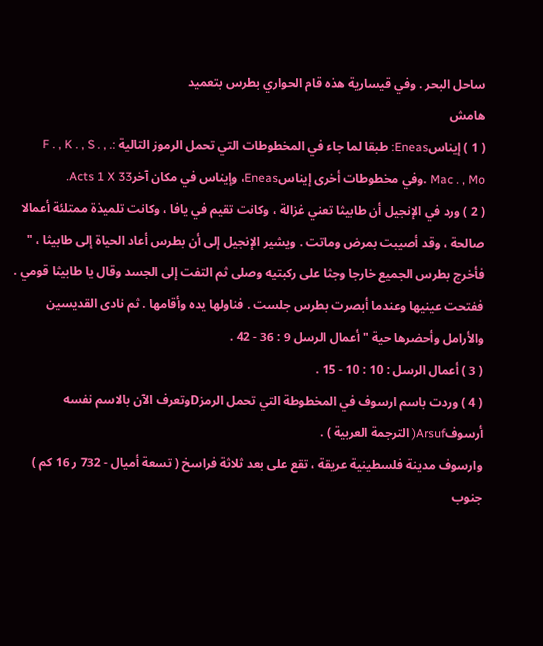ساحل البحر . وفي قيسارية هذه قام الحواري بطرس بتعميد
هامش
( 1 ) إيناسEneas: طبقا لما جاء في المخطوطات التي تحمل الرموز التالية :F . , K . , S . , . Mac . , Mo .وفي مخطوطات أخرى إيناسEneas، وإيناس في مكان آخرActs 1 X 33.
( 2 ) ورد في الإنجيل أن طابيثا تعني غزالة ، وكانت تقيم في يافا ، وكانت تلميذة ممتلئة أعمالا صالحة ، وقد أصيبت بمرض وماتت . ويشير الإنجيل إلى أن بطرس أعاد الحياة إلى طابيثا ، " فأخرج بطرس الجميع خارجا وجثا على ركبتيه وصلى ثم التفت إلى الجسد وقال يا طابيثا قومي . ففتحت عينيها وعندما أبصرت بطرس جلست . فناولها يده وأقامها . ثم نادى القديسين والأرامل وأحضرها حية " أعمال الرسل 9 : 36 - 42 .
( 3 ) أعمال الرسل : 10 : 10 - 15 .
( 4 ) وردت باسم ارسوف في المخطوطة التي تحمل الرمزDوتعرف الآن بالاسم نفسه أرسوفArsuf( الترجمة العربية ) .
وارسوف مدينة فلسطينية عريقة ، تقع على بعد ثلاثة فراسخ ( تسعة أميال - 732 ر 16 كم ) جنوب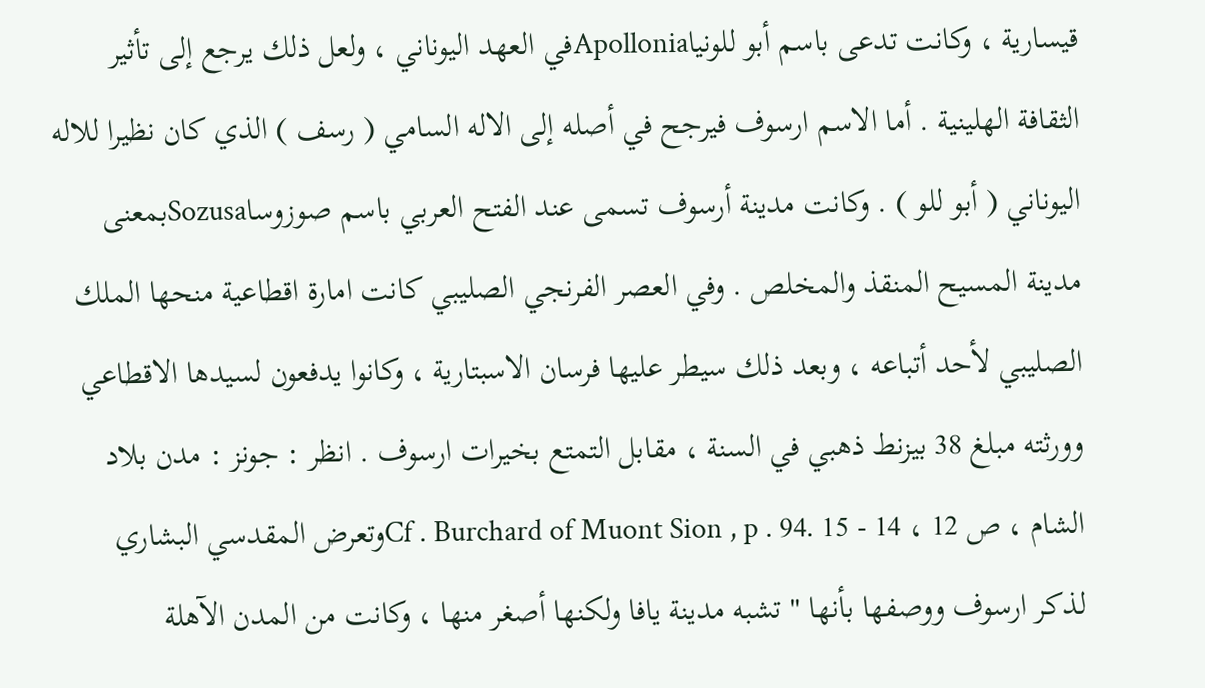قيسارية ، وكانت تدعى باسم أبو للونياApolloniaفي العهد اليوناني ، ولعل ذلك يرجع إلى تأثير الثقافة الهلينية . أما الاسم ارسوف فيرجح في أصله إلى الاله السامي ( رسف ) الذي كان نظيرا للاله اليوناني ( أبو للو ) . وكانت مدينة أرسوف تسمى عند الفتح العربي باسم صوزوساSozusaبمعنى مدينة المسيح المنقذ والمخلص . وفي العصر الفرنجي الصليبي كانت امارة اقطاعية منحها الملك الصليبي لأحد أتباعه ، وبعد ذلك سيطر عليها فرسان الاسبتارية ، وكانوا يدفعون لسيدها الاقطاعي وورثته مبلغ 38 بيزنط ذهبي في السنة ، مقابل التمتع بخيرات ارسوف . انظر : جونز : مدن بلاد الشام ، ص 12 ، 14 - 15 .Cf . Burchard of Muont Sion , p . 94وتعرض المقدسي البشاري لذكر ارسوف ووصفها بأنها " تشبه مدينة يافا ولكنها أصغر منها ، وكانت من المدن الآهلة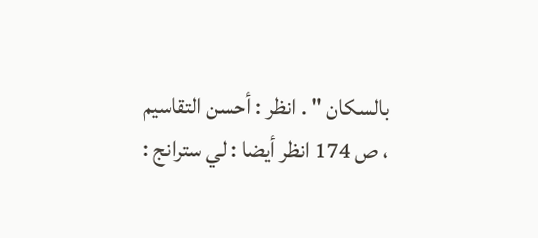بالسكان " . انظر : أحسن التقاسيم ، ص 174 انظر أيضا : لي سترانج :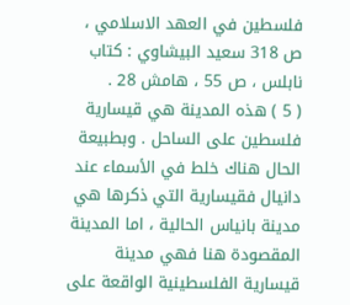فلسطين في العهد الاسلامي ، ص 318 سعيد البيشاوي : كتاب نابلس ، ص 55 ، هامش 28 .
( 5 ) هذه المدينة هي قيسارية فلسطين على الساحل . وبطبيعة الحال هناك خلط في الأسماء عند دانيال فقيسارية التي ذكرها هي مدينة بانياس الحالية ، اما المدينة المقصودة هنا فهي مدينة قيسارية الفلسطينية الواقعة على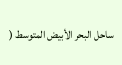ساحل البحر الأبيض المتوسط (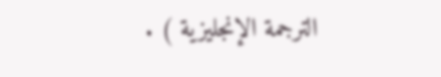الترجمة الإنجليزية ) .